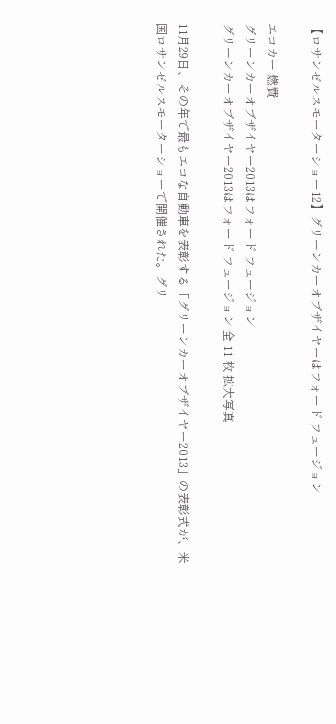【ロサンゼルスモーターショー12】グリーンカーオブザイヤーはフォード フュージョン

エコカー 燃費
グリーンカーオブザイヤー2013はフォード フュージョン
グリーンカーオブザイヤー2013はフォード フュージョン 全 11 枚 拡大写真

11月29日、その年で最もエコな自動車を表彰する「グリーンカーオブザイヤー2013」の表彰式が、米国ロサンゼルスモーターショーで開催された。グリ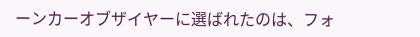ーンカーオブザイヤーに選ばれたのは、フォ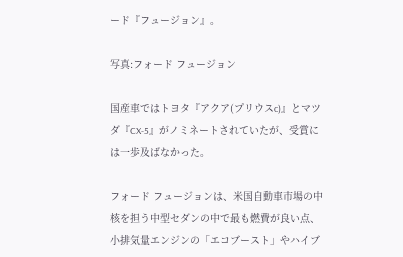ード『フュージョン』。

写真:フォード フュージョン

国産車ではトヨタ『アクア(プリウスc)』とマツダ『CX-5』がノミネートされていたが、受賞には一歩及ばなかった。

フォード フュージョンは、米国自動車市場の中核を担う中型セダンの中で最も燃費が良い点、小排気量エンジンの「エコブースト」やハイブ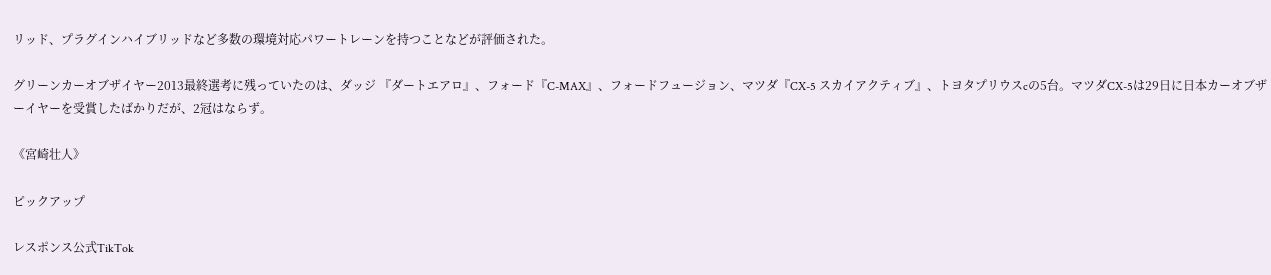リッド、プラグインハイブリッドなど多数の環境対応パワートレーンを持つことなどが評価された。

グリーンカーオブザイヤー2013最終選考に残っていたのは、ダッジ 『ダートエアロ』、フォード『C-MAX』、フォードフュージョン、マツダ『CX-5 スカイアクティブ』、トヨタプリウスcの5台。マツダCX-5は29日に日本カーオブザーイヤーを受賞したばかりだが、2冠はならず。

《宮崎壮人》

ピックアップ

レスポンス公式TikTok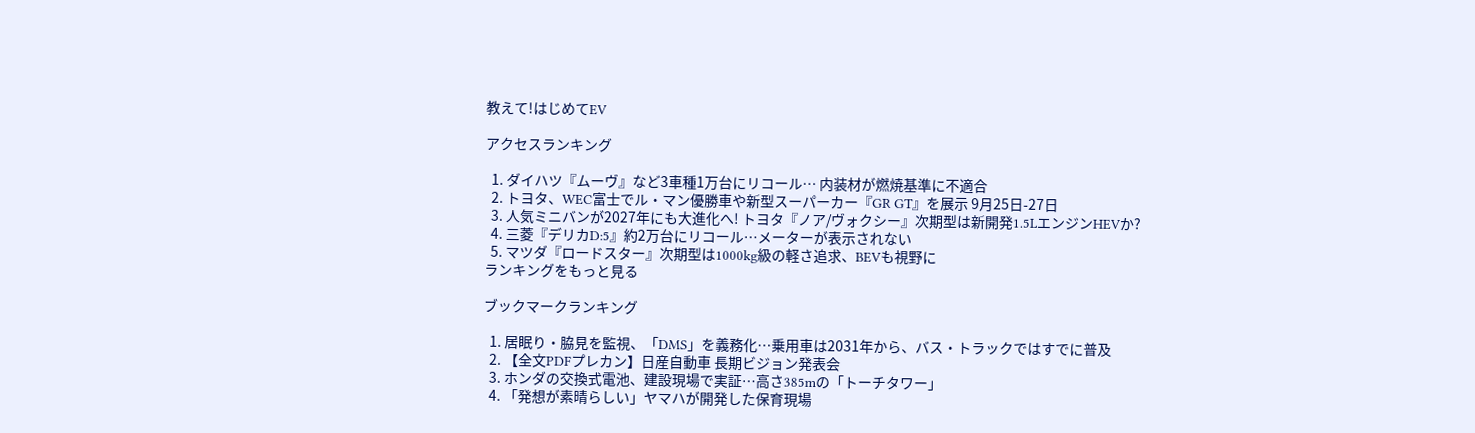教えて!はじめてEV

アクセスランキング

  1. ダイハツ『ムーヴ』など3車種1万台にリコール… 内装材が燃焼基準に不適合
  2. トヨタ、WEC富士でル・マン優勝車や新型スーパーカー『GR GT』を展示 9月25日-27日
  3. 人気ミニバンが2027年にも大進化へ! トヨタ『ノア/ヴォクシー』次期型は新開発1.5LエンジンHEVか?
  4. 三菱『デリカD:5』約2万台にリコール…メーターが表示されない
  5. マツダ『ロードスター』次期型は1000kg級の軽さ追求、BEVも視野に
ランキングをもっと見る

ブックマークランキング

  1. 居眠り・脇見を監視、「DMS」を義務化…乗用車は2031年から、バス・トラックではすでに普及
  2. 【全文PDFプレカン】日産自動車 長期ビジョン発表会
  3. ホンダの交換式電池、建設現場で実証…高さ385mの「トーチタワー」
  4. 「発想が素晴らしい」ヤマハが開発した保育現場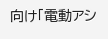向け「電動アシ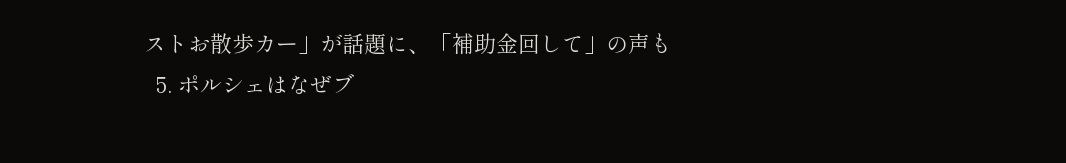ストお散歩カー」が話題に、「補助金回して」の声も
  5. ポルシェはなぜブ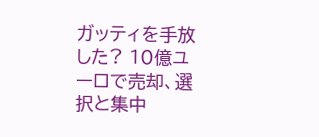ガッティを手放した? 10億ユーロで売却、選択と集中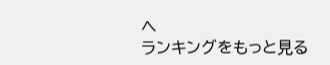へ
ランキングをもっと見る